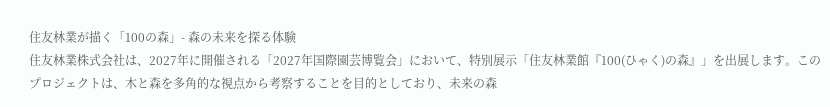住友林業が描く「100の森」- 森の未来を探る体験
住友林業株式会社は、2027年に開催される「2027年国際園芸博覧会」において、特別展示「住友林業館『100(ひゃく)の森』」を出展します。このプロジェクトは、木と森を多角的な視点から考察することを目的としており、未来の森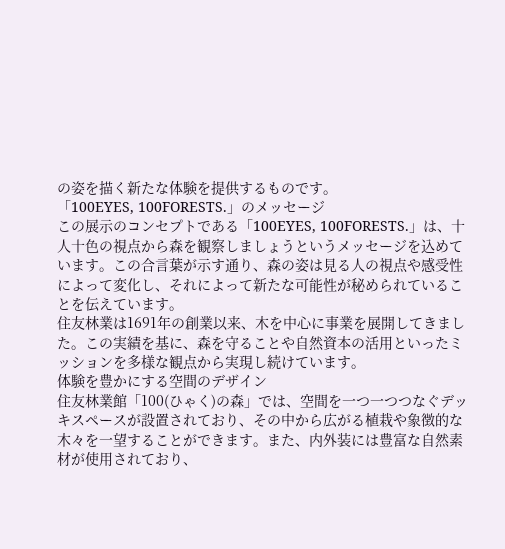の姿を描く新たな体験を提供するものです。
「100EYES, 100FORESTS.」のメッセージ
この展示のコンセプトである「100EYES, 100FORESTS.」は、十人十色の視点から森を観察しましょうというメッセージを込めています。この合言葉が示す通り、森の姿は見る人の視点や感受性によって変化し、それによって新たな可能性が秘められていることを伝えています。
住友林業は1691年の創業以来、木を中心に事業を展開してきました。この実績を基に、森を守ることや自然資本の活用といったミッションを多様な観点から実現し続けています。
体験を豊かにする空間のデザイン
住友林業館「100(ひゃく)の森」では、空間を一つ一つつなぐデッキスペースが設置されており、その中から広がる植栽や象徴的な木々を一望することができます。また、内外装には豊富な自然素材が使用されており、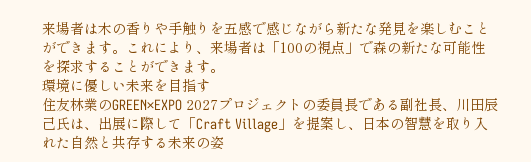来場者は木の香りや手触りを五感で感じながら新たな発見を楽しむことができます。これにより、来場者は「100の視点」で森の新たな可能性を探求することができます。
環境に優しい未来を目指す
住友林業のGREEN×EXPO 2027プロジェクトの委員長である副社長、川田辰己氏は、出展に際して「Craft Village」を提案し、日本の智慧を取り入れた自然と共存する未来の姿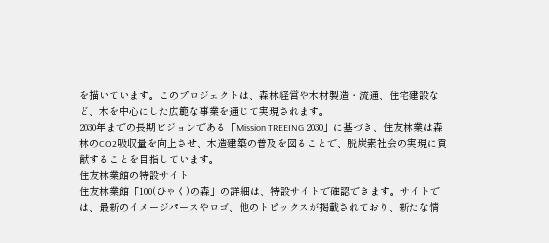を描いています。このプロジェクトは、森林経営や木材製造・流通、住宅建設など、木を中心にした広範な事業を通じて実現されます。
2030年までの長期ビジョンである「Mission TREEING 2030」に基づき、住友林業は森林のCO2吸収量を向上させ、木造建築の普及を図ることで、脱炭素社会の実現に貢献することを目指しています。
住友林業館の特設サイト
住友林業館「100(ひゃく)の森」の詳細は、特設サイトで確認できます。サイトでは、最新のイメージパースやロゴ、他のトピックスが掲載されており、新たな情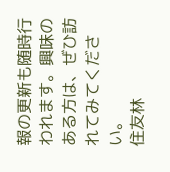報の更新も随時行われます。興味のある方は、ぜひ訪れてみてください。
住友林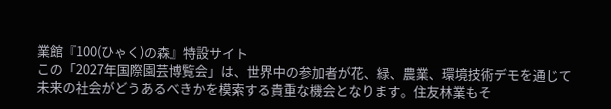業館『100(ひゃく)の森』特設サイト
この「2027年国際園芸博覧会」は、世界中の参加者が花、緑、農業、環境技術デモを通じて未来の社会がどうあるべきかを模索する貴重な機会となります。住友林業もそ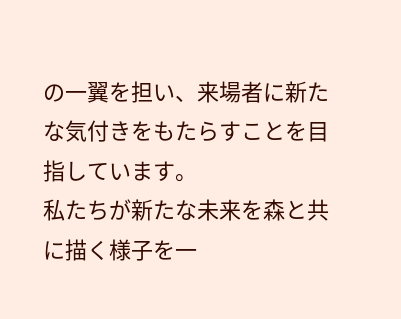の一翼を担い、来場者に新たな気付きをもたらすことを目指しています。
私たちが新たな未来を森と共に描く様子を一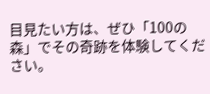目見たい方は、ぜひ「100の森」でその奇跡を体験してください。